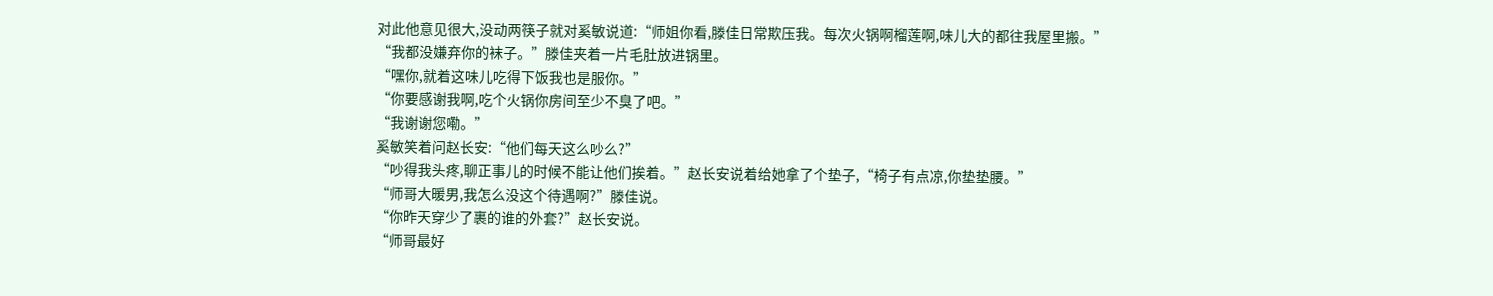对此他意见很大,没动两筷子就对奚敏说道:“师姐你看,滕佳日常欺压我。每次火锅啊榴莲啊,味儿大的都往我屋里搬。”
“我都没嫌弃你的袜子。”滕佳夹着一片毛肚放进锅里。
“嘿你,就着这味儿吃得下饭我也是服你。”
“你要感谢我啊,吃个火锅你房间至少不臭了吧。”
“我谢谢您嘞。”
奚敏笑着问赵长安:“他们每天这么吵么?”
“吵得我头疼,聊正事儿的时候不能让他们挨着。”赵长安说着给她拿了个垫子,“椅子有点凉,你垫垫腰。”
“师哥大暖男,我怎么没这个待遇啊?”滕佳说。
“你昨天穿少了裹的谁的外套?”赵长安说。
“师哥最好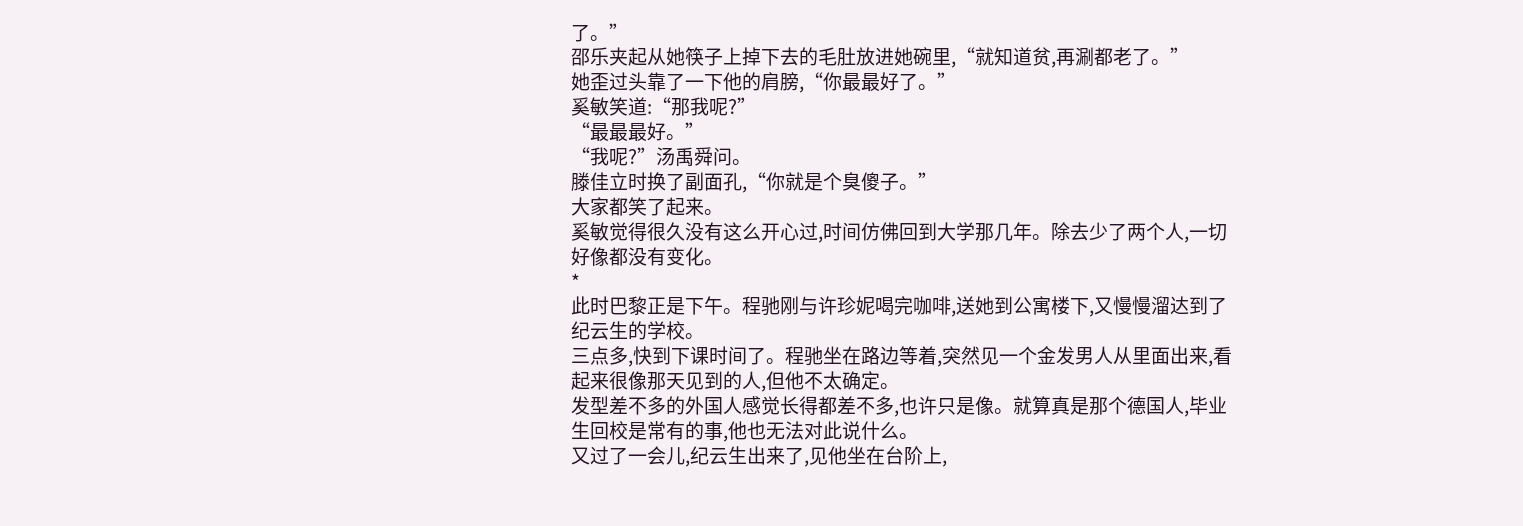了。”
邵乐夹起从她筷子上掉下去的毛肚放进她碗里,“就知道贫,再涮都老了。”
她歪过头靠了一下他的肩膀,“你最最好了。”
奚敏笑道:“那我呢?”
“最最最好。”
“我呢?”汤禹舜问。
滕佳立时换了副面孔,“你就是个臭傻子。”
大家都笑了起来。
奚敏觉得很久没有这么开心过,时间仿佛回到大学那几年。除去少了两个人,一切好像都没有变化。
*
此时巴黎正是下午。程驰刚与许珍妮喝完咖啡,送她到公寓楼下,又慢慢溜达到了纪云生的学校。
三点多,快到下课时间了。程驰坐在路边等着,突然见一个金发男人从里面出来,看起来很像那天见到的人,但他不太确定。
发型差不多的外国人感觉长得都差不多,也许只是像。就算真是那个德国人,毕业生回校是常有的事,他也无法对此说什么。
又过了一会儿,纪云生出来了,见他坐在台阶上,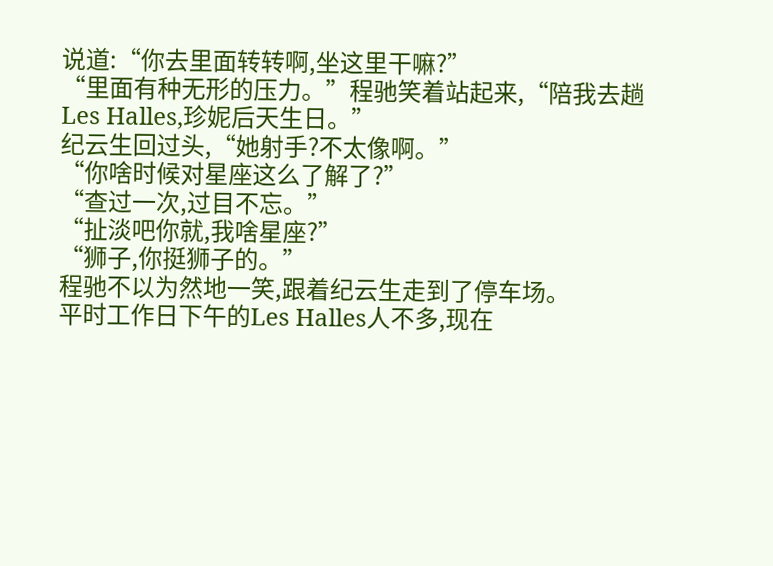说道:“你去里面转转啊,坐这里干嘛?”
“里面有种无形的压力。”程驰笑着站起来,“陪我去趟Les Halles,珍妮后天生日。”
纪云生回过头,“她射手?不太像啊。”
“你啥时候对星座这么了解了?”
“查过一次,过目不忘。”
“扯淡吧你就,我啥星座?”
“狮子,你挺狮子的。”
程驰不以为然地一笑,跟着纪云生走到了停车场。
平时工作日下午的Les Halles人不多,现在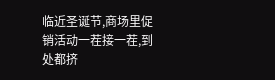临近圣诞节,商场里促销活动一茬接一茬,到处都挤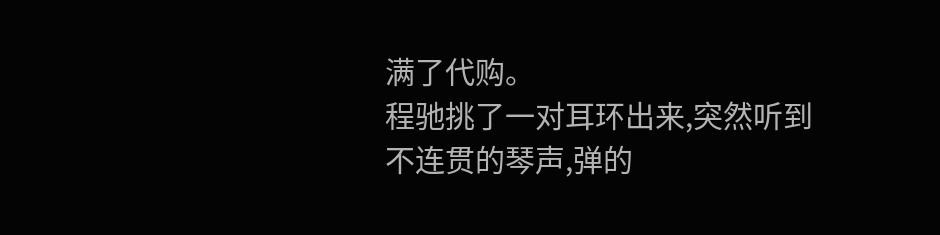满了代购。
程驰挑了一对耳环出来,突然听到不连贯的琴声,弹的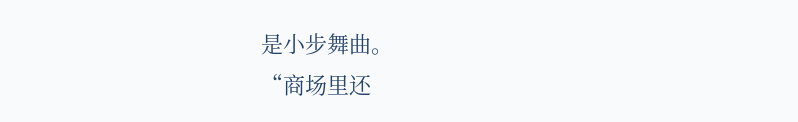是小步舞曲。
“商场里还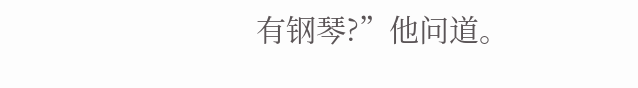有钢琴?”他问道。